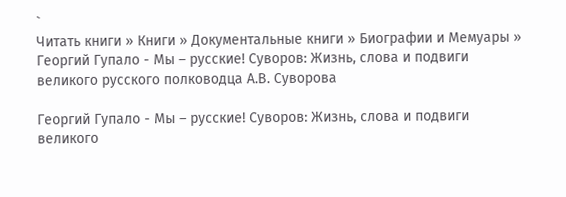`
Читать книги » Книги » Документальные книги » Биографии и Мемуары » Георгий Гупало - Мы – русские! Суворов: Жизнь, слова и подвиги великого русского полководца А.В. Суворова

Георгий Гупало - Мы – русские! Суворов: Жизнь, слова и подвиги великого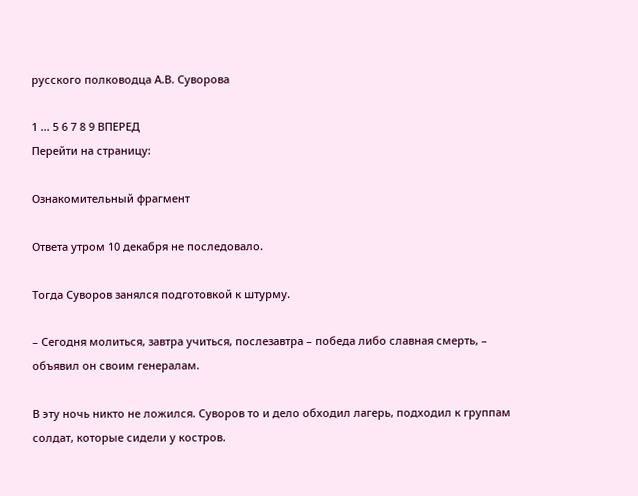русского полководца А.В. Суворова

1 ... 5 6 7 8 9 ВПЕРЕД
Перейти на страницу:

Ознакомительный фрагмент

Ответа утром 10 декабря не последовало.

Тогда Суворов занялся подготовкой к штурму.

– Сегодня молиться, завтра учиться, послезавтра – победа либо славная смерть, – объявил он своим генералам.

В эту ночь никто не ложился. Суворов то и дело обходил лагерь, подходил к группам солдат, которые сидели у костров.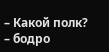– Какой полк? – бодро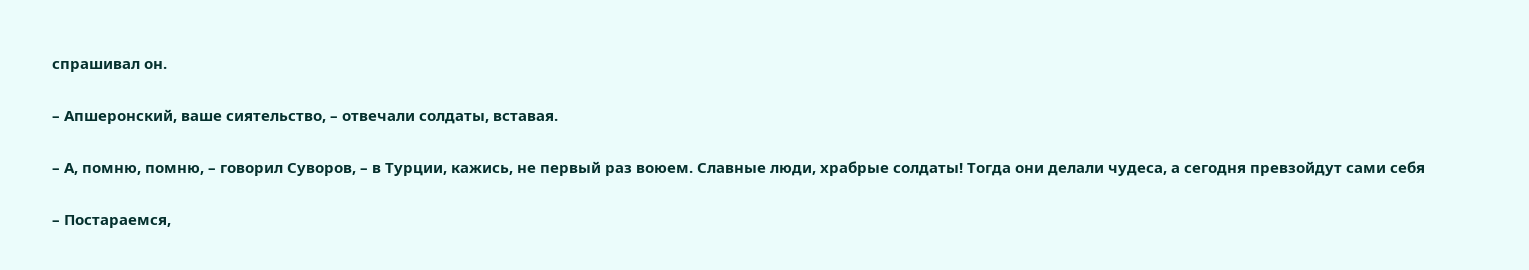спрашивал он.

– Апшеронский, ваше сиятельство, – отвечали солдаты, вставая.

– А, помню, помню, – говорил Суворов, – в Турции, кажись, не первый раз воюем. Славные люди, храбрые солдаты! Тогда они делали чудеса, а сегодня превзойдут сами себя

– Постараемся,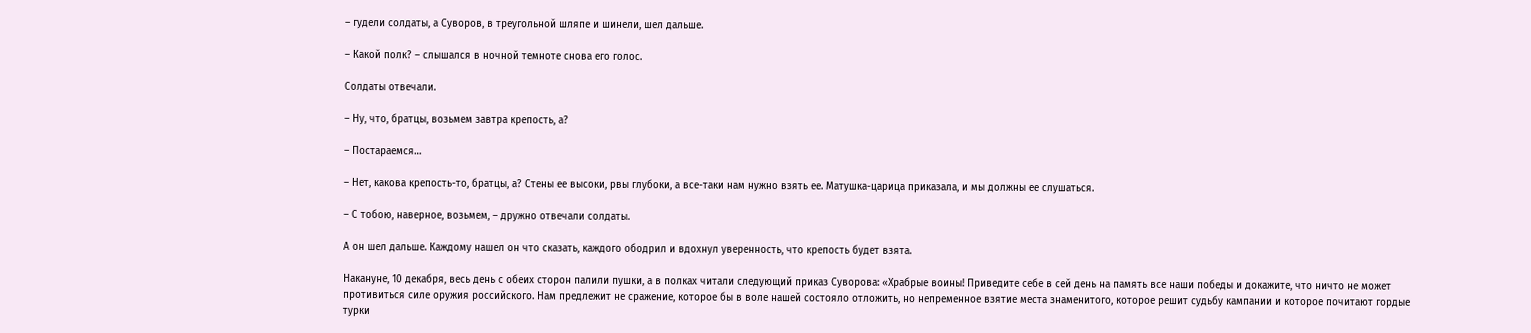– гудели солдаты, а Суворов, в треугольной шляпе и шинели, шел дальше.

– Какой полк? – слышался в ночной темноте снова его голос.

Солдаты отвечали.

– Ну, что, братцы, возьмем завтра крепость, а?

– Постараемся…

– Нет, какова крепость-то, братцы, а? Стены ее высоки, рвы глубоки, а все-таки нам нужно взять ее. Матушка-царица приказала, и мы должны ее слушаться.

– С тобою, наверное, возьмем, – дружно отвечали солдаты.

А он шел дальше. Каждому нашел он что сказать, каждого ободрил и вдохнул уверенность, что крепость будет взята.

Накануне, 10 декабря, весь день с обеих сторон палили пушки, а в полках читали следующий приказ Суворова: «Храбрые воины! Приведите себе в сей день на память все наши победы и докажите, что ничто не может противиться силе оружия российского. Нам предлежит не сражение, которое бы в воле нашей состояло отложить, но непременное взятие места знаменитого, которое решит судьбу кампании и которое почитают гордые турки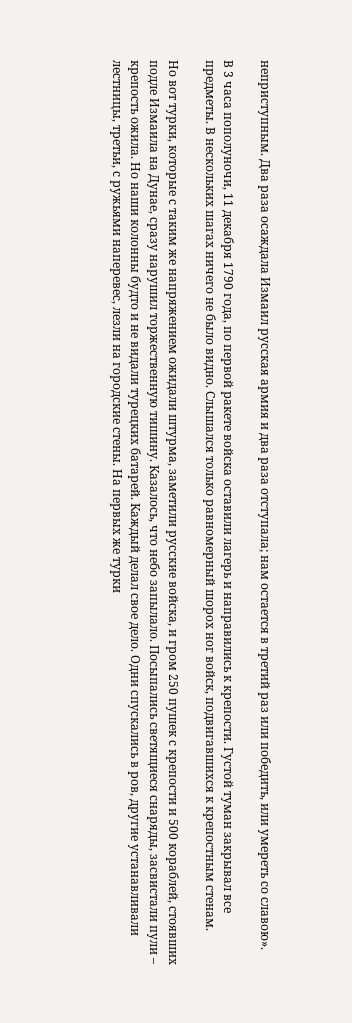неприступным. Два раза осаждала Измаил русская армия и два раза отступала; нам остается в третий раз или победить, или умереть со славою».

В 3 часа пополуночи, 11 декабря 1790 года, по первой ракете войска оставили лагерь и направились к крепости. Густой туман закрывал все предметы. В нескольких шагах ничего не было видно. Слышался только равномерный шорох ног войск, подвигавшихся к крепостным стенам.

Но вот турки, которые с таким же напряжением ожидали штурма, заметили русские войска, и гром 250 пушек с крепости и 500 кораблей, стоявших подле Измаила на Дунае, сразу нарушил торжественную тишину. Казалось, что небо запылало. Посыпались светящиеся снаряды, засвистали пули – крепость ожила. Но наши колонны будто и не видали турецких батарей. Каждый делал свое дело. Одни спускались в ров, другие устанавливали лестницы, третьи, с ружьями наперевес, лезли на городские стены. На первых же турки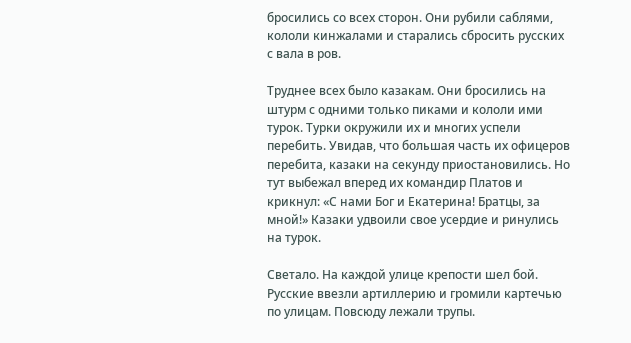бросились со всех сторон. Они рубили саблями, кололи кинжалами и старались сбросить русских с вала в ров.

Труднее всех было казакам. Они бросились на штурм с одними только пиками и кололи ими турок. Турки окружили их и многих успели перебить. Увидав, что большая часть их офицеров перебита, казаки на секунду приостановились. Но тут выбежал вперед их командир Платов и крикнул: «С нами Бог и Екатерина! Братцы, за мной!» Казаки удвоили свое усердие и ринулись на турок.

Светало. На каждой улице крепости шел бой. Русские ввезли артиллерию и громили картечью по улицам. Повсюду лежали трупы.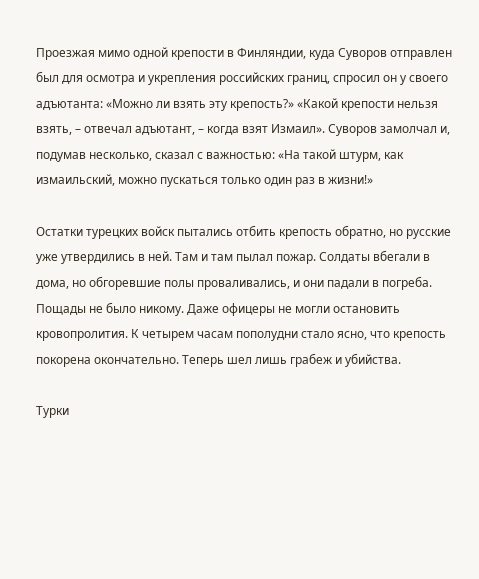Проезжая мимо одной крепости в Финляндии, куда Суворов отправлен был для осмотра и укрепления российских границ, спросил он у своего адъютанта: «Можно ли взять эту крепость?» «Какой крепости нельзя взять, – отвечал адъютант, – когда взят Измаил». Суворов замолчал и, подумав несколько, сказал с важностью: «На такой штурм, как измаильский, можно пускаться только один раз в жизни!»

Остатки турецких войск пытались отбить крепость обратно, но русские уже утвердились в ней. Там и там пылал пожар. Солдаты вбегали в дома, но обгоревшие полы проваливались, и они падали в погреба. Пощады не было никому. Даже офицеры не могли остановить кровопролития. К четырем часам пополудни стало ясно, что крепость покорена окончательно. Теперь шел лишь грабеж и убийства.

Турки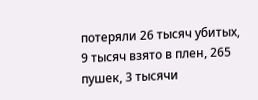потеряли 26 тысяч убитых, 9 тысяч взято в плен, 265 пушек, 3 тысячи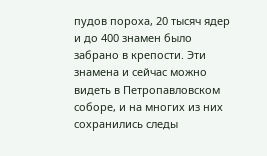пудов пороха, 20 тысяч ядер и до 400 знамен было забрано в крепости. Эти знамена и сейчас можно видеть в Петропавловском соборе, и на многих из них сохранились следы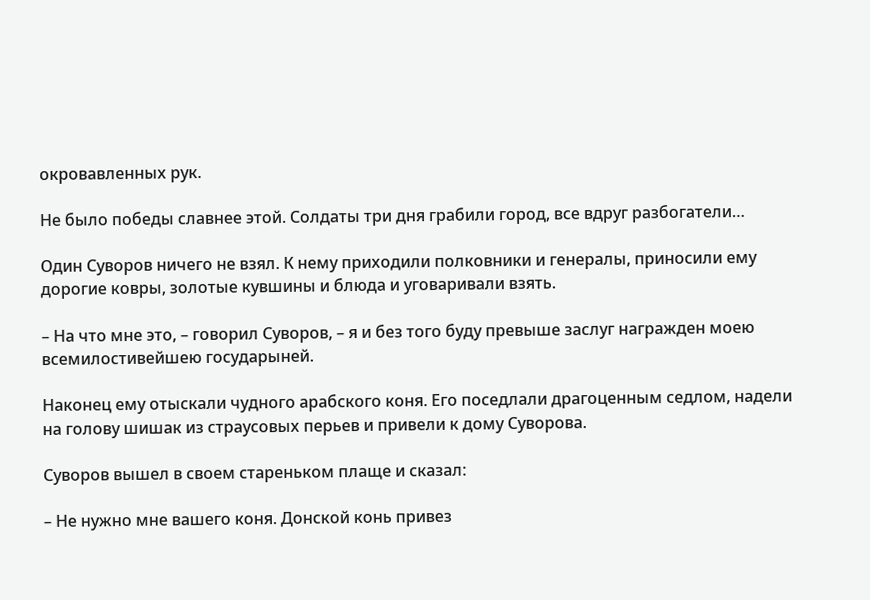окровавленных рук.

Не было победы славнее этой. Солдаты три дня грабили город, все вдруг разбогатели…

Один Суворов ничего не взял. К нему приходили полковники и генералы, приносили ему дорогие ковры, золотые кувшины и блюда и уговаривали взять.

– На что мне это, – говорил Суворов, – я и без того буду превыше заслуг награжден моею всемилостивейшею государыней.

Наконец ему отыскали чудного арабского коня. Его поседлали драгоценным седлом, надели на голову шишак из страусовых перьев и привели к дому Суворова.

Суворов вышел в своем стареньком плаще и сказал:

– Не нужно мне вашего коня. Донской конь привез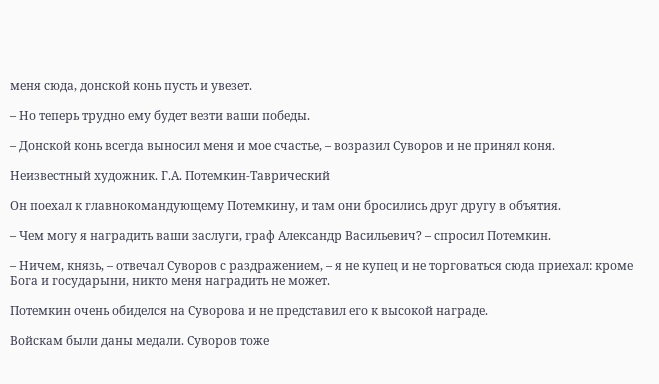меня сюда, донской конь пусть и увезет.

– Но теперь трудно ему будет везти ваши победы.

– Донской конь всегда выносил меня и мое счастье, – возразил Суворов и не принял коня.

Неизвестный художник. Г.А. Потемкин-Таврический

Он поехал к главнокомандующему Потемкину, и там они бросились друг другу в объятия.

– Чем могу я наградить ваши заслуги, граф Александр Васильевич? – спросил Потемкин.

– Ничем, князь, – отвечал Суворов с раздражением, – я не купец и не торговаться сюда приехал: кроме Бога и государыни, никто меня наградить не может.

Потемкин очень обиделся на Суворова и не представил его к высокой награде.

Войскам были даны медали. Суворов тоже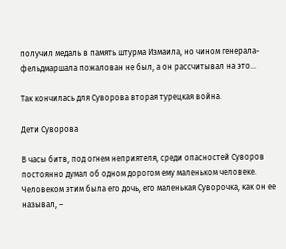получил медаль в память штурма Измаила, но чином генерала-фельдмаршала пожалован не был, а он рассчитывал на это…

Так кончилась для Суворова вторая турецкая война.

Дети Суворова

В часы битв, под огнем неприятеля, среди опасностей Суворов постоянно думал об одном дорогом ему маленьком человеке. Человеком этим была его дочь, его маленькая Суворочка, как он ее называл, –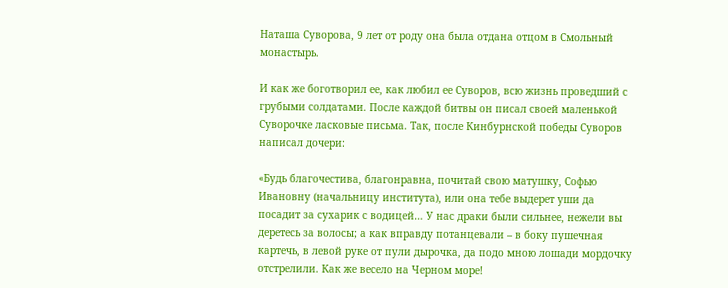Наташа Суворова, 9 лет от роду она была отдана отцом в Смольный монастырь.

И как же боготворил ее, как любил ее Суворов, всю жизнь проведший с грубыми солдатами. После каждой битвы он писал своей маленькой Суворочке ласковые письма. Так, после Кинбурнской победы Суворов написал дочери:

«Будь благочестива, благонравна, почитай свою матушку, Софью Ивановну (начальницу института), или она тебе выдерет уши да посадит за сухарик с водицей… У нас драки были сильнее, нежели вы деретесь за волосы; а как вправду потанцевали – в боку пушечная картечь, в левой руке от пули дырочка, да подо мною лошади мордочку отстрелили. Как же весело на Черном море!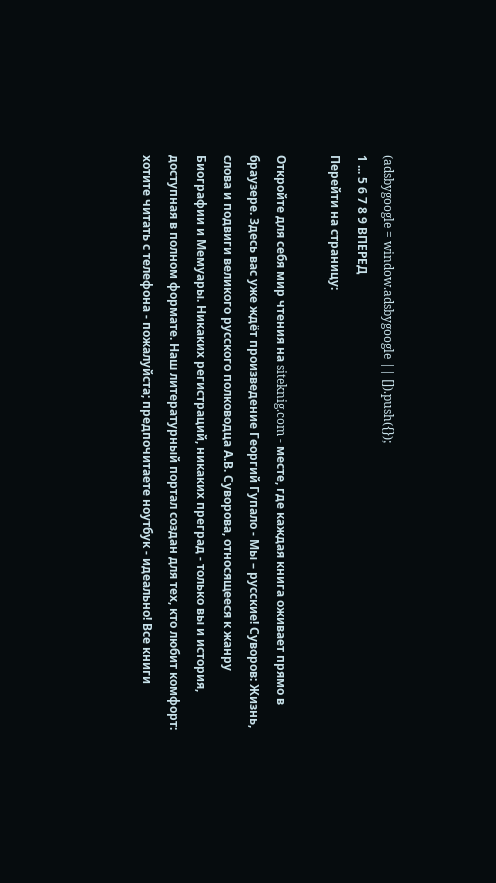(adsbygoogle = window.adsbygoogle || []).push({});
1 ... 5 6 7 8 9 ВПЕРЕД
Перейти на страницу:

Откройте для себя мир чтения на siteknig.com - месте, где каждая книга оживает прямо в браузере. Здесь вас уже ждёт произведение Георгий Гупало - Мы – русские! Суворов: Жизнь, слова и подвиги великого русского полководца А.В. Суворова, относящееся к жанру Биографии и Мемуары. Никаких регистраций, никаких преград - только вы и история, доступная в полном формате. Наш литературный портал создан для тех, кто любит комфорт: хотите читать с телефона - пожалуйста; предпочитаете ноутбук - идеально! Все книги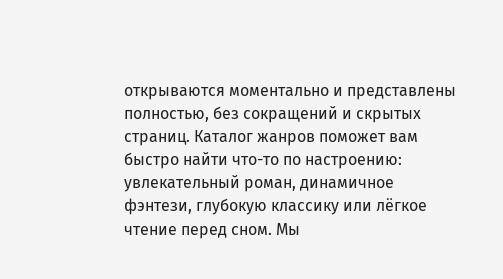открываются моментально и представлены полностью, без сокращений и скрытых страниц. Каталог жанров поможет вам быстро найти что-то по настроению: увлекательный роман, динамичное фэнтези, глубокую классику или лёгкое чтение перед сном. Мы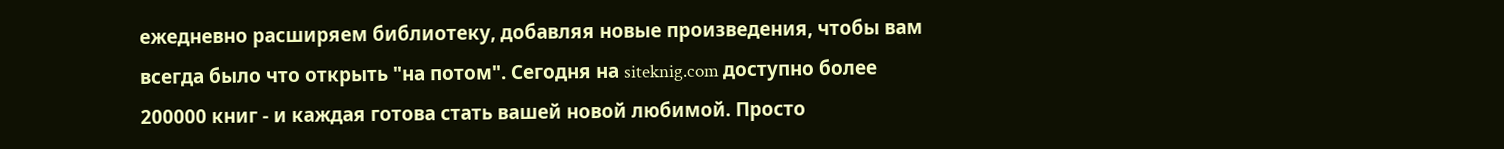ежедневно расширяем библиотеку, добавляя новые произведения, чтобы вам всегда было что открыть "на потом". Сегодня на siteknig.com доступно более 200000 книг - и каждая готова стать вашей новой любимой. Просто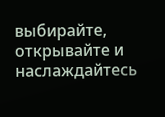выбирайте, открывайте и наслаждайтесь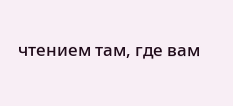чтением там, где вам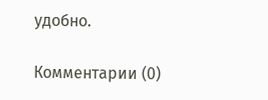удобно.

Комментарии (0)